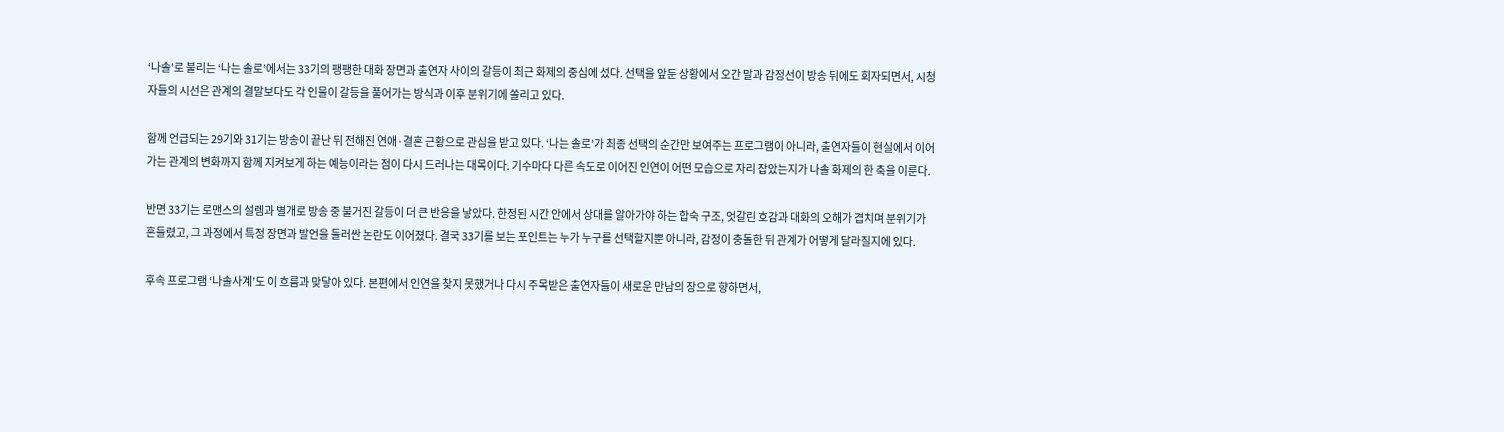‘나솔’로 불리는 ‘나는 솔로’에서는 33기의 팽팽한 대화 장면과 출연자 사이의 갈등이 최근 화제의 중심에 섰다. 선택을 앞둔 상황에서 오간 말과 감정선이 방송 뒤에도 회자되면서, 시청자들의 시선은 관계의 결말보다도 각 인물이 갈등을 풀어가는 방식과 이후 분위기에 쏠리고 있다.

함께 언급되는 29기와 31기는 방송이 끝난 뒤 전해진 연애·결혼 근황으로 관심을 받고 있다. ‘나는 솔로’가 최종 선택의 순간만 보여주는 프로그램이 아니라, 출연자들이 현실에서 이어가는 관계의 변화까지 함께 지켜보게 하는 예능이라는 점이 다시 드러나는 대목이다. 기수마다 다른 속도로 이어진 인연이 어떤 모습으로 자리 잡았는지가 나솔 화제의 한 축을 이룬다.

반면 33기는 로맨스의 설렘과 별개로 방송 중 불거진 갈등이 더 큰 반응을 낳았다. 한정된 시간 안에서 상대를 알아가야 하는 합숙 구조, 엇갈린 호감과 대화의 오해가 겹치며 분위기가 흔들렸고, 그 과정에서 특정 장면과 발언을 둘러싼 논란도 이어졌다. 결국 33기를 보는 포인트는 누가 누구를 선택할지뿐 아니라, 감정이 충돌한 뒤 관계가 어떻게 달라질지에 있다.

후속 프로그램 ‘나솔사계’도 이 흐름과 맞닿아 있다. 본편에서 인연을 찾지 못했거나 다시 주목받은 출연자들이 새로운 만남의 장으로 향하면서,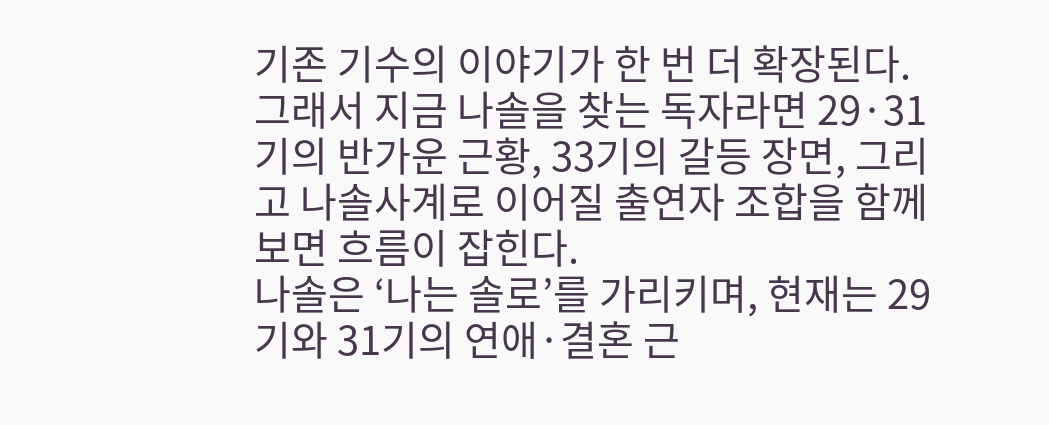기존 기수의 이야기가 한 번 더 확장된다. 그래서 지금 나솔을 찾는 독자라면 29·31기의 반가운 근황, 33기의 갈등 장면, 그리고 나솔사계로 이어질 출연자 조합을 함께 보면 흐름이 잡힌다.
나솔은 ‘나는 솔로’를 가리키며, 현재는 29기와 31기의 연애·결혼 근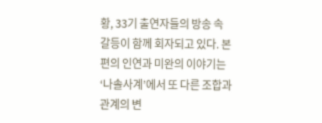황, 33기 출연자들의 방송 속 갈등이 함께 회자되고 있다. 본편의 인연과 미완의 이야기는 ‘나솔사계’에서 또 다른 조합과 관계의 변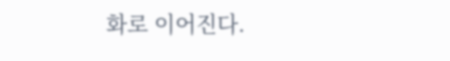화로 이어진다.